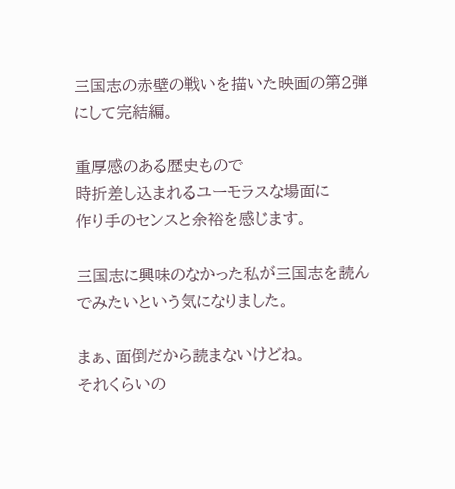三国志の赤壁の戦いを描いた映画の第2弾にして完結編。

重厚感のある歴史もので
時折差し込まれるユーモラスな場面に
作り手のセンスと余裕を感じます。

三国志に興味のなかった私が三国志を読んでみたいという気になりました。

まぁ、面倒だから読まないけどね。
それくらいの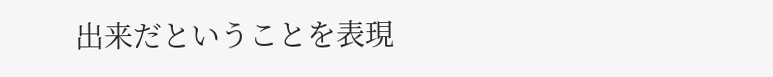出来だということを表現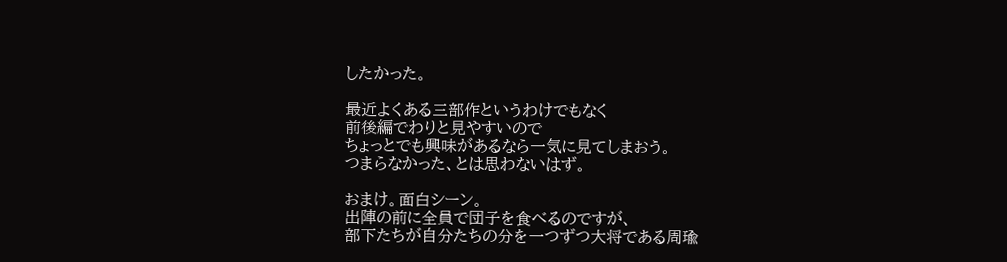したかった。

最近よくある三部作というわけでもなく
前後編でわりと見やすいので
ちょっとでも興味があるなら一気に見てしまおう。
つまらなかった、とは思わないはず。

おまけ。面白シーン。
出陣の前に全員で団子を食べるのですが、
部下たちが自分たちの分を一つずつ大将である周瑜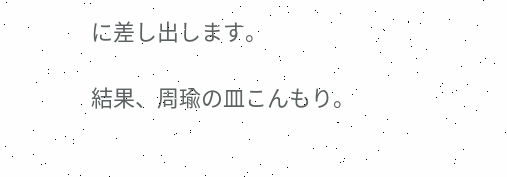に差し出します。

結果、周瑜の皿こんもり。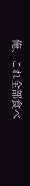俺、これ全部食べ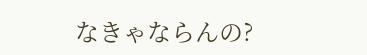なきゃならんの?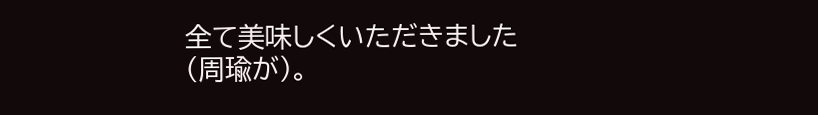全て美味しくいただきました(周瑜が)。